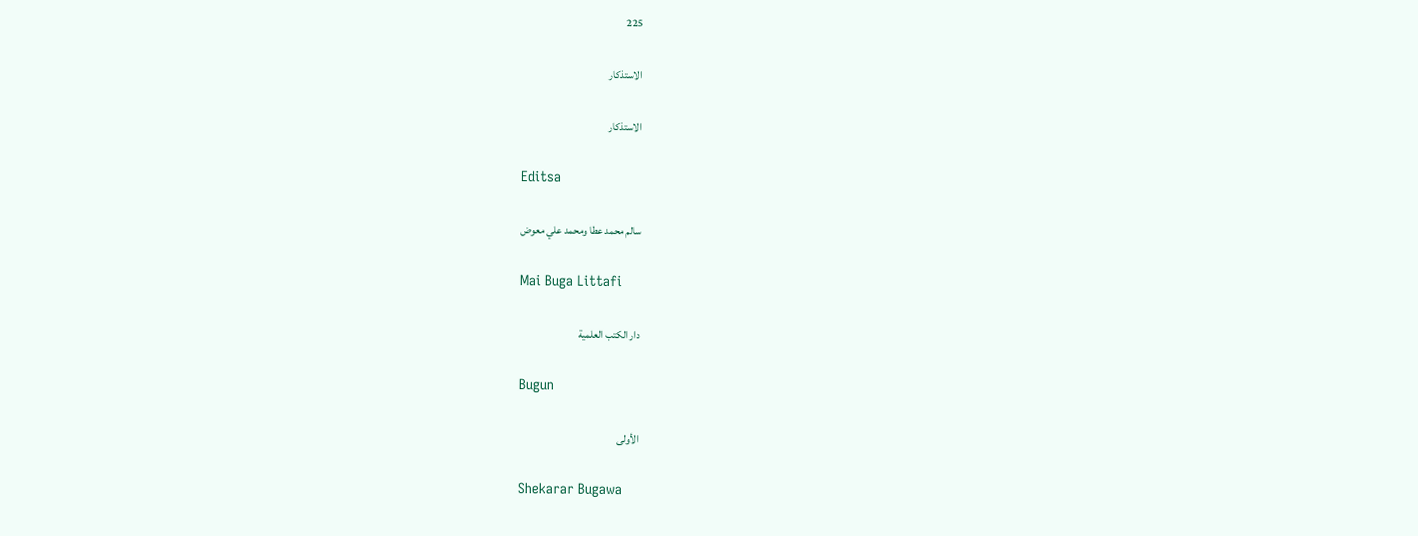225

الاستذكار

الاستذكار

Editsa

سالم محمد عطا ومحمد علي معوض

Mai Buga Littafi

دار الكتب العلمية

Bugun

الأولى

Shekarar Bugawa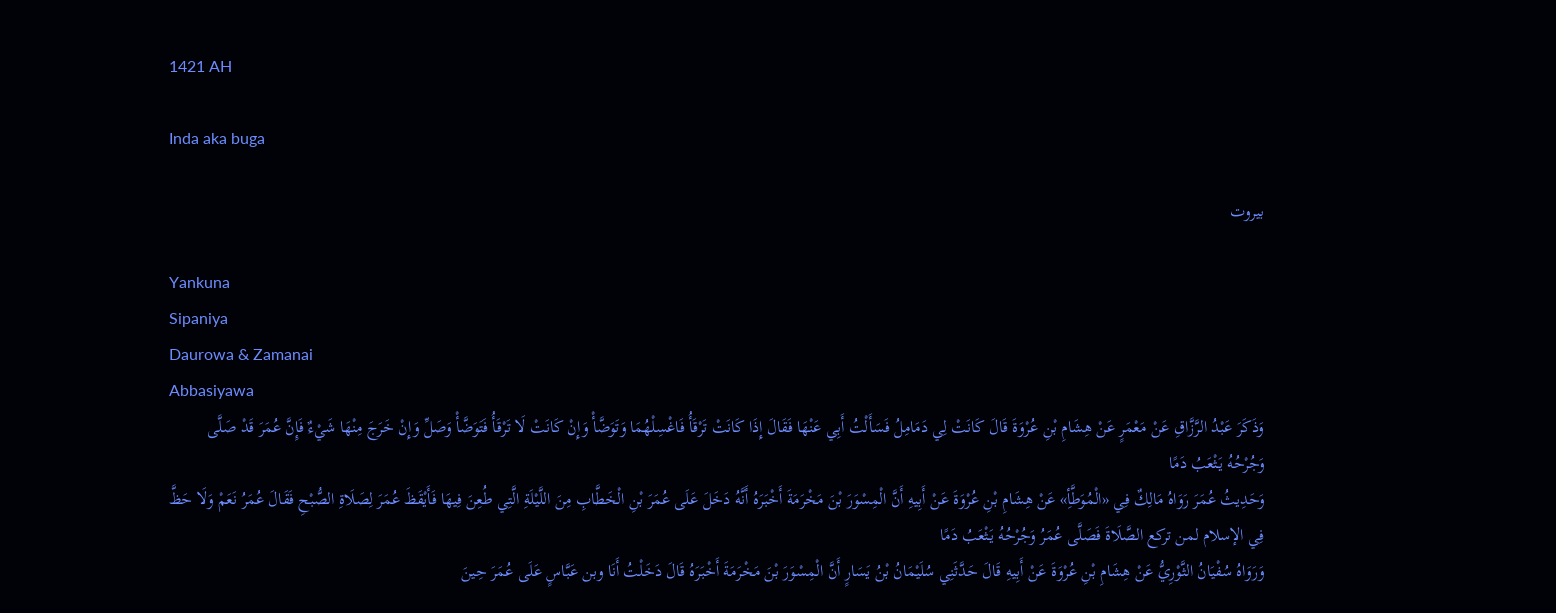1421 AH

Inda aka buga

بيروت

Yankuna
Sipaniya
Daurowa & Zamanai
Abbasiyawa
وَذَكَرَ عَبْدُ الرَّزَّاقِ عَنْ مَعْمَرٍ عَنْ هِشَامِ بْنِ عُرْوَةَ قَالَ كَانَتْ لِي دَمَامِلُ فَسَأَلْتُ أَبِي عَنْهَا فَقَالَ إِذَا كَانَتْ تَرْقَأُ فَاغْسِلْهُمَا وَتَوَضَّأْ وَإِنْ كَانَتْ لَا تَرْقَأُ فَتَوَضَّأْ وَصَلِّ وَإِنْ خَرَجَ مِنْهَا شَيْءٌ فَإِنَّ عُمَرَ قَدْ صَلَّى وَجُرْحُهُ يَثْعَبُ دَمًا
وَحَدِيثُ عُمَرَ رَوَاهُ مَالِكٌ فِي «الْمُوَطَّأِ» عَنْ هِشَامِ بْنِ عُرْوَةَ عَنْ أَبِيهِ أَنَّ الْمِسْوَرَ بْنَ مَخْرَمَةَ أَخْبَرَهُ أَنَّهُ دَخَلَ عَلَى عُمَرَ بْنِ الْخَطَّابِ مِنَ اللَّيْلَةِ الَّتِي طُعِنَ فِيهَا فَأَيْقَظَ عُمَرَ لِصَلَاةِ الصُّبْحِ فَقَالَ عُمَرُ نَعَمْ وَلَا حَظَّ فِي الإسلام لمن تركع الصَّلَاةَ فَصَلَّى عُمَرُ وَجُرْحُهُ يَثْعَبُ دَمًا
وَرَوَاهُ سُفْيَانُ الثَّوْرِيُّ عَنْ هِشَامِ بْنِ عُرْوَةَ عَنْ أَبِيهِ قَالَ حَدَّثَنِي سُلَيْمَانُ بْنُ يَسَارٍ أَنَّ الْمِسْوَرَ بْنَ مَخْرَمَةَ أَخْبَرَهُ قَالَ دَخَلْتُ أَنَا وبن عَبَّاسٍ عَلَى عُمَرَ حِينَ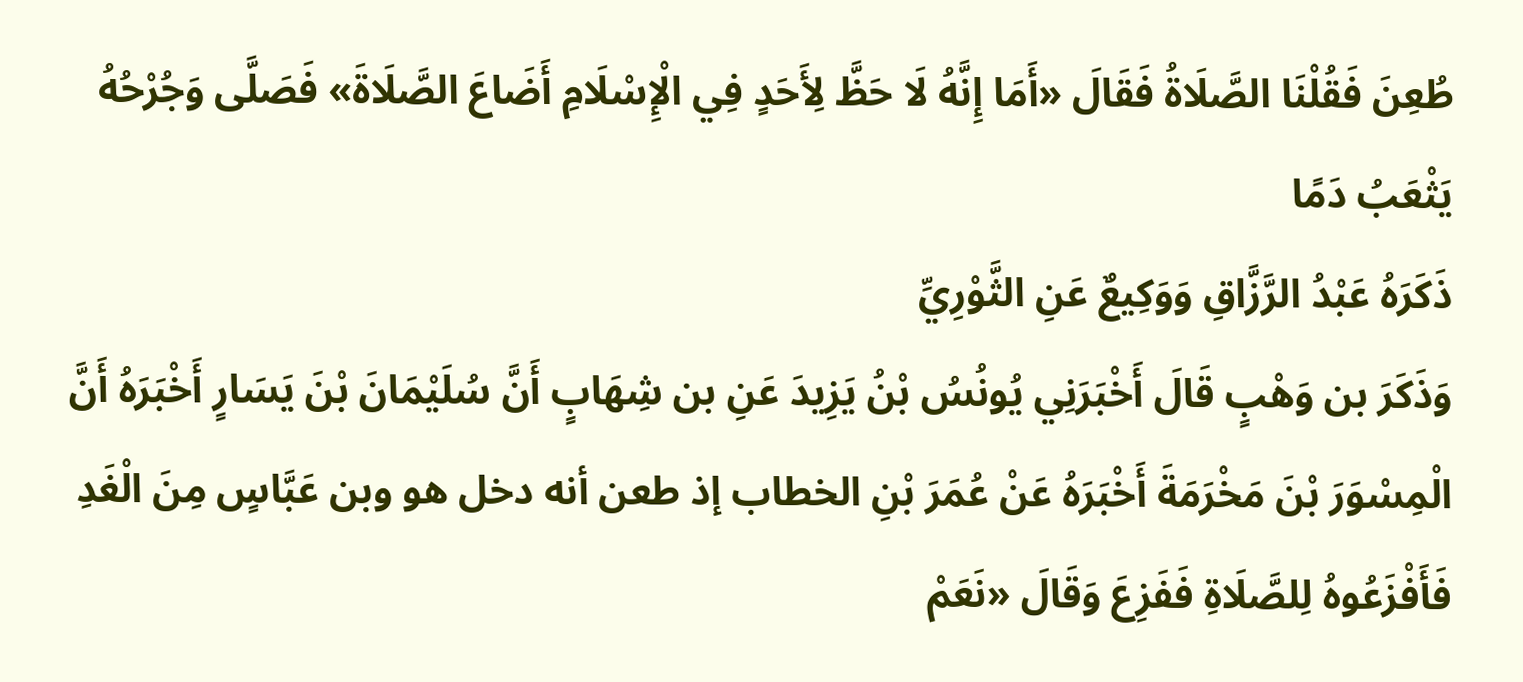طُعِنَ فَقُلْنَا الصَّلَاةُ فَقَالَ «أَمَا إِنَّهُ لَا حَظَّ لِأَحَدٍ فِي الْإِسْلَامِ أَضَاعَ الصَّلَاةَ» فَصَلَّى وَجُرْحُهُ يَثْعَبُ دَمًا
ذَكَرَهُ عَبْدُ الرَّزَّاقِ وَوَكِيعٌ عَنِ الثَّوْرِيِّ
وَذَكَرَ بن وَهْبٍ قَالَ أَخْبَرَنِي يُونُسُ بْنُ يَزِيدَ عَنِ بن شِهَابٍ أَنَّ سُلَيْمَانَ بْنَ يَسَارٍ أَخْبَرَهُ أَنَّ الْمِسْوَرَ بْنَ مَخْرَمَةَ أَخْبَرَهُ عَنْ عُمَرَ بْنِ الخطاب إذ طعن أنه دخل هو وبن عَبَّاسٍ مِنَ الْغَدِ فَأَفْزَعُوهُ لِلصَّلَاةِ فَفَزِعَ وَقَالَ «نَعَمْ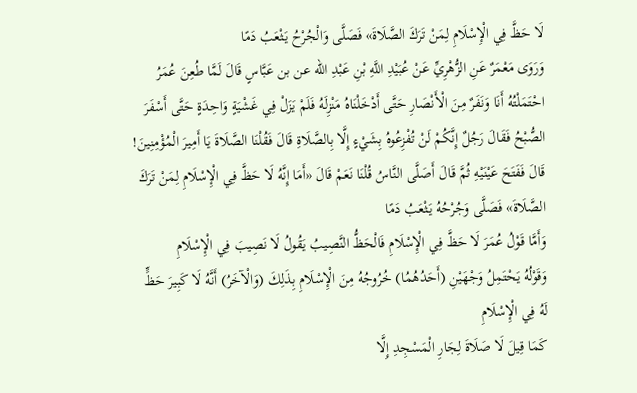لَا حَظَّ فِي الْإِسْلَامِ لِمَنْ تَرَكَ الصَّلَاةَ» فَصَلَّى وَالْجُرْحُ يَثْعَبُ دَمًا
وَرَوَى مَعْمَرٌ عَنِ الزُّهْرِيِّ عَنْ عُبَيْدِ اللَّهِ بْنِ عَبْدِ الله عن بن عَبَّاسٍ قَالَ لَمَّا طُعِنَ عُمَرُ احْتَمَلْتُهُ أَنَا وَنَفَرٌ مِنَ الْأَنْصَارِ حَتَّى أَدْخَلْنَاهُ مَنْزِلَهُ فَلَمْ يَزَلْ فِي غَشْيَةٍ وَاحِدَةٍ حَتَّى أَسْفَرَ الصُّبْحُ فَقَالَ رَجُلٌ إِنَّكُمْ لَنْ تُفْزِعُوهُ بِشَيْءٍ إِلَّا بِالصَّلَاةِ قَالَ فَقُلْنَا الصَّلَاةَ يَا أَمِيرَ الْمُؤْمِنِينَ! قَالَ فَفَتَحَ عَيْنَيْهِ ثُمَّ قَالَ أَصَلَّى النَّاسُ قُلْنَا نَعَمْ قَالَ «أَمَا إِنَّهُ لَا حَظَّ فِي الْإِسْلَامِ لِمَنْ تَرَكَ الصَّلَاةَ» فَصَلَّى وَجُرْحُهُ يَثْعَبُ دَمًا
وَأَمَّا قَوْلُ عُمَرَ لَا حَظَّ فِي الْإِسْلَامِ فَالْحَظُّ النَّصِيبُ يَقُولُ لَا نَصِيبَ فِي الْإِسْلَامِ
وَقَوْلُهُ يَحْتَمِلُ وَجْهَيْنِ (أَحَدُهُمُا) خُرُوجُهُ مِنَ الْإِسْلَامِ بِذَلِكَ (وَالْآخَرُ) أَنَّهُ لَا كَبِيرَ حَظٍّ لَهُ فِي الْإِسْلَامِ
كَمَا قِيلَ لَا صَلَاةَ لِجَارِ الْمَسْجِدِ إِلَّا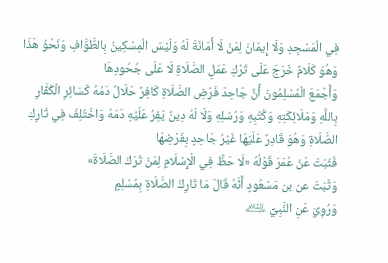فِي الْمَسْجِدِ وَلَا إِيمَانَ لِمَنْ لَا أَمَانَةَ لَهُ وَلَيْسَ الْمِسْكِينُ بِالطَّوَّافِ وَنَحْوُ هَذَا
وَهُوَ كَلَامٌ خَرَجَ عَلَى تَرْكِ عَمَلِ الصَّلَاةِ لَا عَلَى جُحُودِهَا
وَأَجْمَعَ الْمُسْلِمُونَ أَنَّ جَاحِدَ فَرْضِ الصَّلَاةِ كَافِرٌ حَلَالٌ دَمُهُ كَسَائِرِ الْكُفَّارِ بِاللَّهِ وَمَلَائِكَتِهِ وَكُتُبِهِ وَرُسُلِهِ وَلَا لَهُ دِينٌ يَفِرُ عَلَيْهِ دَمَهُ وَاخْتُلِفَ فِي تَارِكِ الصَّلَاةِ وَهُوَ قَادِرٌ عَلَيْهَا غَيْرُ جَاحِدٍ بِفَرْضِهَا
فَثَبَتَ عَنْ عُمَرَ قَوْلُهُ «لَا حَظَّ فِي الْإِسْلَامِ لِمَنْ تَرَكَ الصَّلَاةَ»
وَثَبَتَ عن بن مَسْعُودٍ أَنَّهُ قَالَ مَا تَارِكُ الصَّلَاةِ بِمُسْلِمٍ
وَرُوِيَ عَنِ النَّبِيِّ ﵇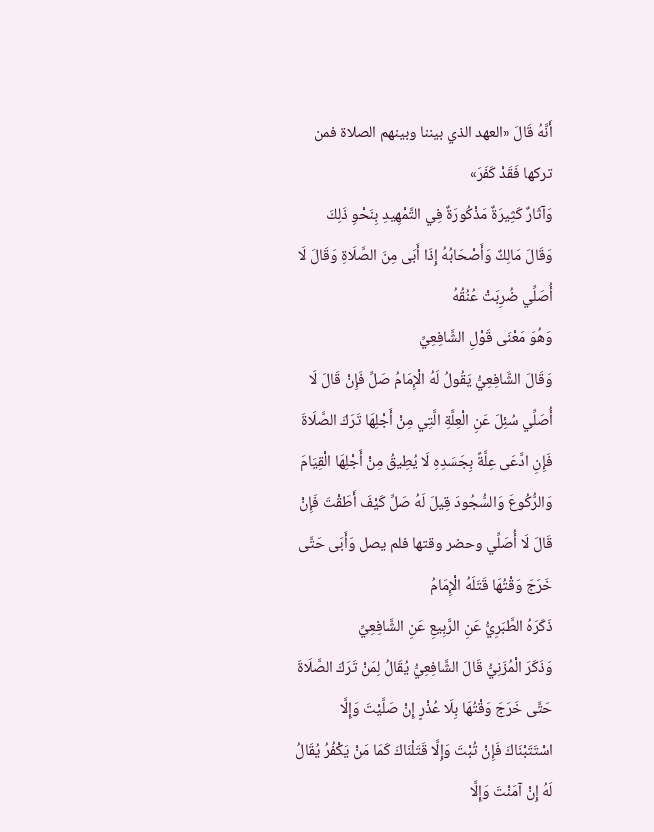أَنَّهُ قَالَ «العهد الذي بيننا وبينهم الصلاة فمن تركها فَقَدْ كَفَرَ»
وَآثَارٌ كَثِيرَةٌ مَذْكُورَةٌ فِي التَّمْهِيدِ بِنَحْوِ ذَلِكَ
وَقَالَ مَالِكٌ وَأَصْحَابُهُ إِذَا أَبَى مِنَ الصَّلَاةِ وَقَالَ لَا أُصَلِّي ضُرِبَتْ عُنُقُهُ
وَهُوَ مَعْنَى قَوْلِ الشَّافِعِيِّ
وَقَالَ الشَّافِعِيُّ يَقُولُ لَهُ الْإِمَامُ صَلِّ فَإِنْ قَالَ لَا أُصَلِّي سُئِلَ عَنِ الْعِلَّةِ الَّتِي مِنْ أَجْلِهَا تَرَكَ الصَّلَاةَ فَإِنِ ادَّعَى عِلَّةً بِجَسَدِهِ لَا يُطِيقُ مِنْ أَجْلِهَا الْقِيَامَ وَالرُّكُوعَ وَالسُّجُودَ قِيلَ لَهُ صَلِّ كَيْفَ أَطَقْتَ فَإِنْ قَالَ لَا أُصَلِّي وحضر وقتها فلم يصل وَأَبَى حَتَّى خَرَجَ وَقْتُهَا قَتَلَهُ الْإِمَامُ
ذَكَرَهُ الطَّبَرِيُّ عَنِ الرَّبِيعِ عَنِ الشَّافِعِيِّ
وَذَكَرَ الْمُزَنِيُّ قَالَ الشَّافِعِيُّ يُقَالُ لِمَنْ تَرَكَ الصَّلَاةَ حَتَّى خَرَجَ وَقْتُهَا بِلَا عُذْرٍ إِنْ صَلَّيْتَ وَإِلَّا اسْتَتَبْنَاكَ فَإِنْ تُبْتَ وَإِلَّا قَتَلْنَاكَ كَمَا مَنْ يَكْفُرُ يُقَالُ لَهُ إِنْ آمَنْتَ وَإِلَّا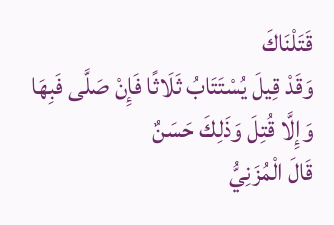قَتَلْنَاكَ
وَقَدْ قِيلَ يُسْتَتَابُ ثَلَاثًا فَإِنْ صَلَّى فَبِهَا وَإِلَّا قُتِلَ وَذَلِكَ حَسَنٌ
قَالَ الْمُزَنِيُّ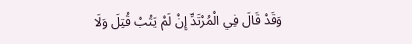وَقَدْ قَالَ فِي الْمُرْتَدِّ إِنْ لَمْ يَتُبْ قُتِلَ وَلَا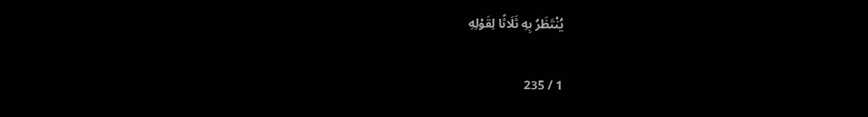يُنْتَظَرُ بِهِ ثَلَاثًا لِقَوْلِهِ

1 / 235